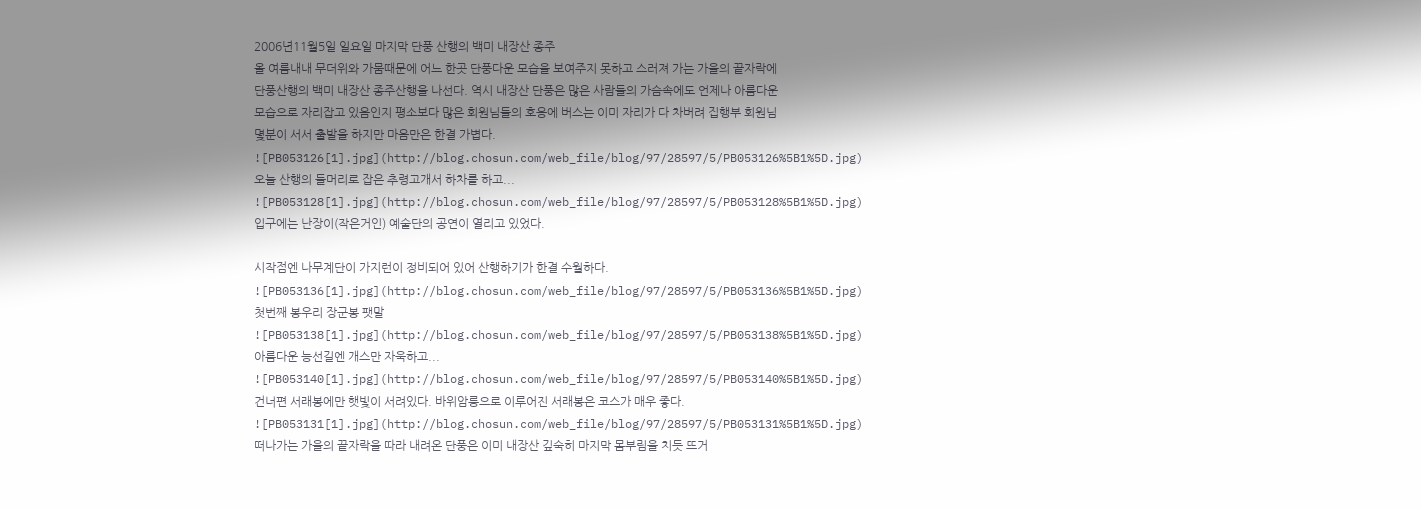2006년11월5일 일요일 마지막 단풍 산행의 백미 내장산 종주
올 여름내내 무더위와 가뭄때문에 어느 한곳 단풍다운 모습을 보여주지 못하고 스러져 가는 가을의 끝자락에
단풍산행의 백미 내장산 종주산행을 나선다. 역시 내장산 단풍은 많은 사람들의 가슴속에도 언제나 아름다운
모습으로 자리잡고 있음인지 평소보다 많은 회원님들의 호응에 버스는 이미 자리가 다 차버려 집행부 회원님
몇분이 서서 출발을 하지만 마음만은 한결 가볍다.
![PB053126[1].jpg](http://blog.chosun.com/web_file/blog/97/28597/5/PB053126%5B1%5D.jpg)
오늘 산행의 들머리로 잡은 추령고개서 하차를 하고...
![PB053128[1].jpg](http://blog.chosun.com/web_file/blog/97/28597/5/PB053128%5B1%5D.jpg)
입구에는 난장이(작은거인) 예술단의 공연이 열리고 있었다.

시작점엔 나무계단이 가지런이 정비되어 있어 산행하기가 한결 수월하다.
![PB053136[1].jpg](http://blog.chosun.com/web_file/blog/97/28597/5/PB053136%5B1%5D.jpg)
첫번째 봉우리 장군봉 팻말
![PB053138[1].jpg](http://blog.chosun.com/web_file/blog/97/28597/5/PB053138%5B1%5D.jpg)
아름다운 능선길엔 개스만 자욱하고...
![PB053140[1].jpg](http://blog.chosun.com/web_file/blog/97/28597/5/PB053140%5B1%5D.jpg)
건너편 서래봉에만 햇빛이 서려있다. 바위암릉으로 이루어진 서래봉은 코스가 매우 좋다.
![PB053131[1].jpg](http://blog.chosun.com/web_file/blog/97/28597/5/PB053131%5B1%5D.jpg)
떠나가는 가을의 끝자락을 따라 내려온 단풍은 이미 내장산 깊숙히 마지막 몸부림을 치듯 뜨거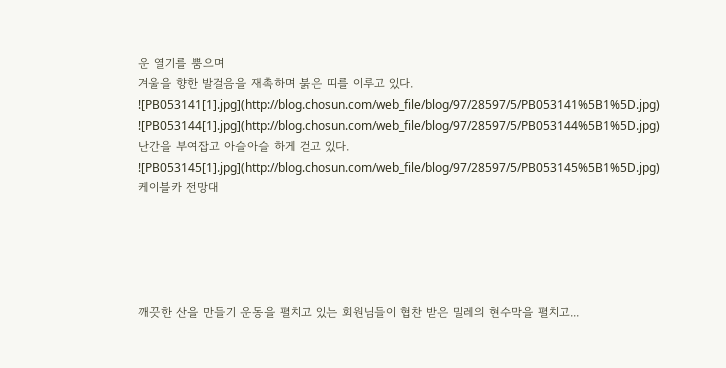운 열기를 뿜으며
겨울을 향한 발걸음을 재촉하며 붉은 띠를 이루고 있다.
![PB053141[1].jpg](http://blog.chosun.com/web_file/blog/97/28597/5/PB053141%5B1%5D.jpg)
![PB053144[1].jpg](http://blog.chosun.com/web_file/blog/97/28597/5/PB053144%5B1%5D.jpg)
난간을 부여잡고 아슬아슬 하게 걷고 있다.
![PB053145[1].jpg](http://blog.chosun.com/web_file/blog/97/28597/5/PB053145%5B1%5D.jpg)
케이블카 전망대





깨끗한 산을 만들기 운동을 펼치고 있는 회원님들이 협찬 받은 밀레의 현수막을 펼치고...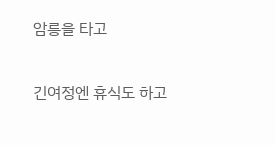암릉을 타고

긴여정엔 휴식도 하고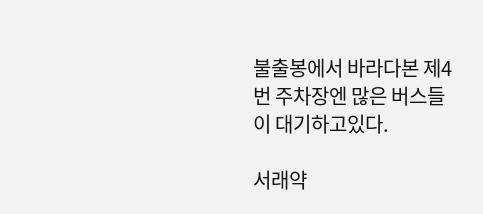불출봉에서 바라다본 제4번 주차장엔 많은 버스들이 대기하고있다.

서래약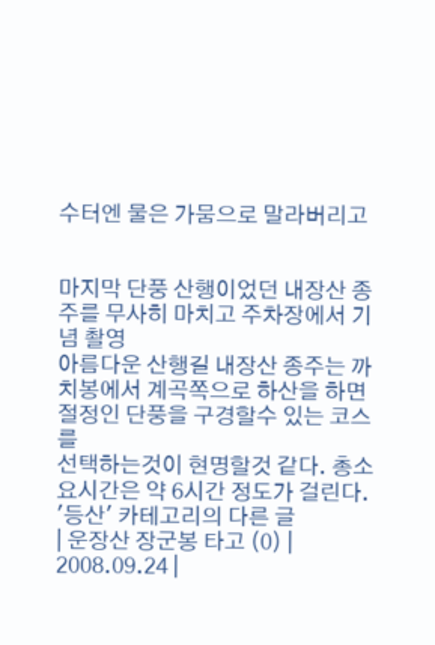수터엔 물은 가뭄으로 말라버리고


마지막 단풍 산행이었던 내장산 종주를 무사히 마치고 주차장에서 기념 촬영
아름다운 산행길 내장산 종주는 까치봉에서 계곡쪽으로 하산을 하면 절정인 단풍을 구경할수 있는 코스를
선택하는것이 현명할것 같다. 총소요시간은 약 6시간 정도가 걸린다.
'등산' 카테고리의 다른 글
| 운장산 장군봉 타고 (0) | 2008.09.24 |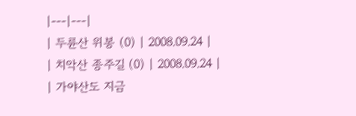|---|---|
| 두륜산 위봉 (0) | 2008.09.24 |
| 치악산 종주길 (0) | 2008.09.24 |
| 가야산도 지금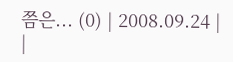쯤은... (0) | 2008.09.24 |
|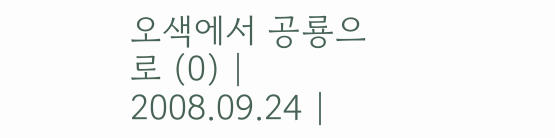오색에서 공룡으로 (0) | 2008.09.24 |